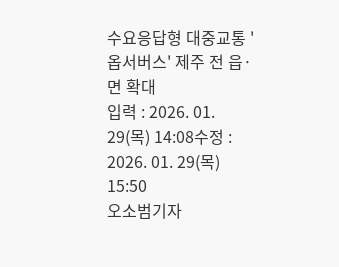수요응답형 대중교통 '옵서버스' 제주 전 읍·면 확대
입력 : 2026. 01. 29(목) 14:08수정 : 2026. 01. 29(목) 15:50
오소범기자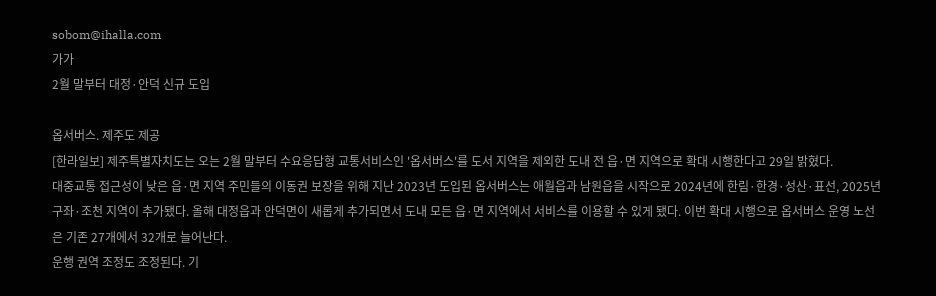sobom@ihalla.com
가가
2월 말부터 대정·안덕 신규 도입

옵서버스. 제주도 제공
[한라일보] 제주특별자치도는 오는 2월 말부터 수요응답형 교통서비스인 '옵서버스'를 도서 지역을 제외한 도내 전 읍·면 지역으로 확대 시행한다고 29일 밝혔다.
대중교통 접근성이 낮은 읍·면 지역 주민들의 이동권 보장을 위해 지난 2023년 도입된 옵서버스는 애월읍과 남원읍을 시작으로 2024년에 한림·한경·성산·표선, 2025년 구좌·조천 지역이 추가됐다. 올해 대정읍과 안덕면이 새롭게 추가되면서 도내 모든 읍·면 지역에서 서비스를 이용할 수 있게 됐다. 이번 확대 시행으로 옵서버스 운영 노선은 기존 27개에서 32개로 늘어난다.
운행 권역 조정도 조정된다. 기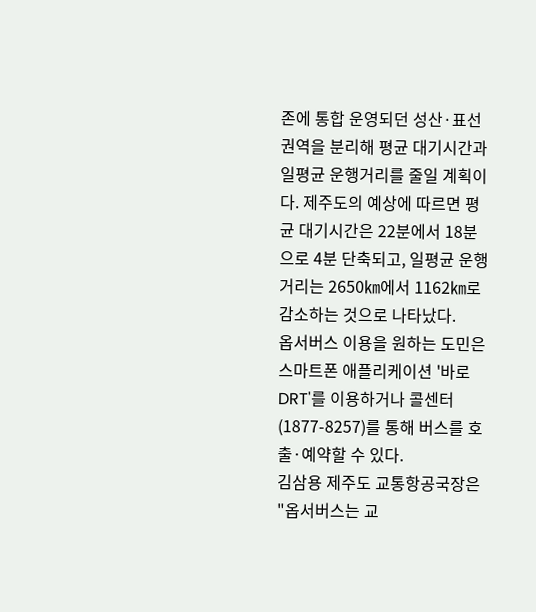존에 통합 운영되던 성산·표선 권역을 분리해 평균 대기시간과 일평균 운행거리를 줄일 계획이다. 제주도의 예상에 따르면 평균 대기시간은 22분에서 18분으로 4분 단축되고, 일평균 운행거리는 2650㎞에서 1162㎞로 감소하는 것으로 나타났다.
옵서버스 이용을 원하는 도민은 스마트폰 애플리케이션 '바로DRT'를 이용하거나 콜센터(1877-8257)를 통해 버스를 호출·예약할 수 있다.
김삼용 제주도 교통항공국장은 "옵서버스는 교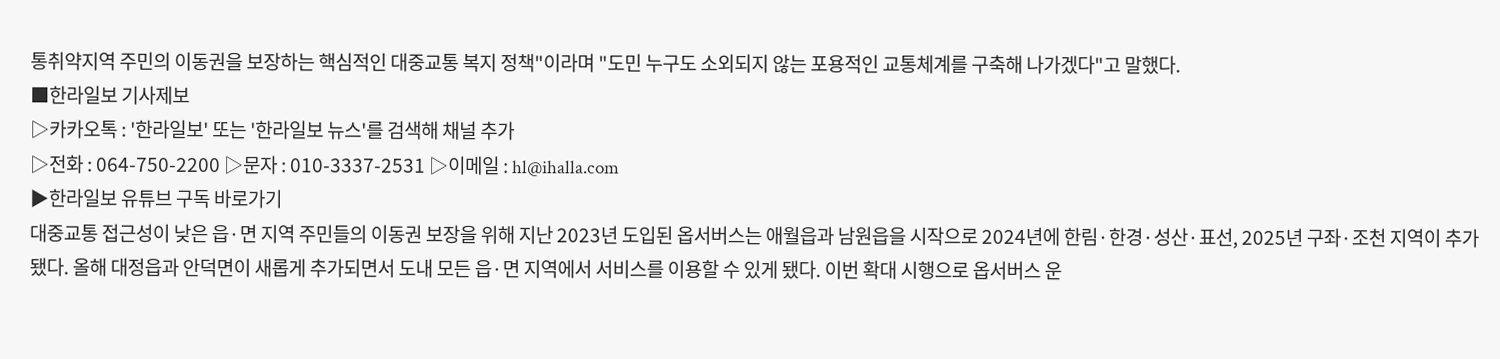통취약지역 주민의 이동권을 보장하는 핵심적인 대중교통 복지 정책"이라며 "도민 누구도 소외되지 않는 포용적인 교통체계를 구축해 나가겠다"고 말했다.
■한라일보 기사제보
▷카카오톡 : '한라일보' 또는 '한라일보 뉴스'를 검색해 채널 추가
▷전화 : 064-750-2200 ▷문자 : 010-3337-2531 ▷이메일 : hl@ihalla.com
▶한라일보 유튜브 구독 바로가기
대중교통 접근성이 낮은 읍·면 지역 주민들의 이동권 보장을 위해 지난 2023년 도입된 옵서버스는 애월읍과 남원읍을 시작으로 2024년에 한림·한경·성산·표선, 2025년 구좌·조천 지역이 추가됐다. 올해 대정읍과 안덕면이 새롭게 추가되면서 도내 모든 읍·면 지역에서 서비스를 이용할 수 있게 됐다. 이번 확대 시행으로 옵서버스 운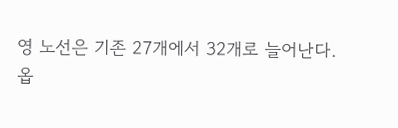영 노선은 기존 27개에서 32개로 늘어난다.
옵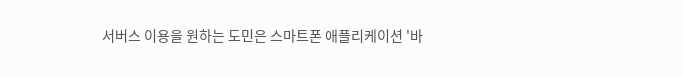서버스 이용을 원하는 도민은 스마트폰 애플리케이션 '바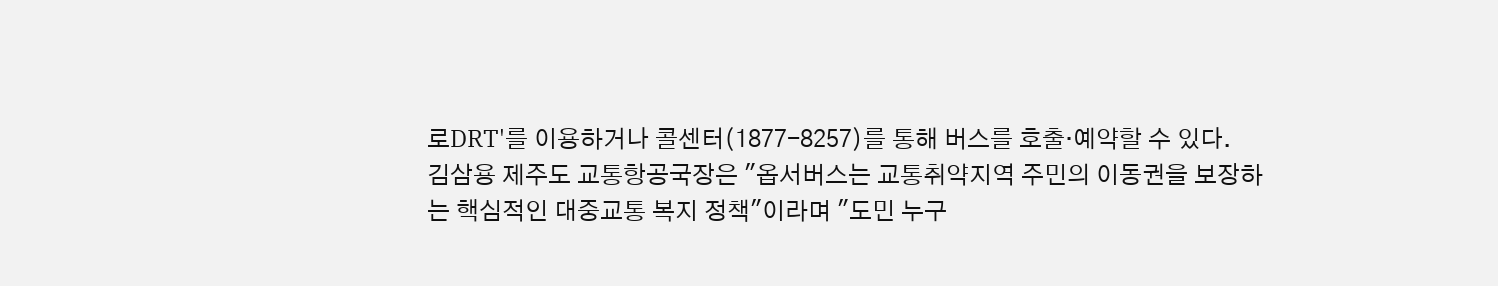로DRT'를 이용하거나 콜센터(1877-8257)를 통해 버스를 호출·예약할 수 있다.
김삼용 제주도 교통항공국장은 "옵서버스는 교통취약지역 주민의 이동권을 보장하는 핵심적인 대중교통 복지 정책"이라며 "도민 누구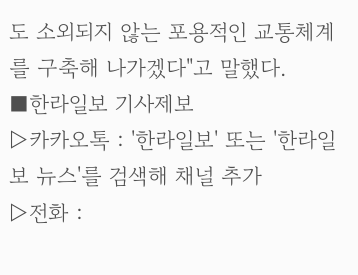도 소외되지 않는 포용적인 교통체계를 구축해 나가겠다"고 말했다.
■한라일보 기사제보
▷카카오톡 : '한라일보' 또는 '한라일보 뉴스'를 검색해 채널 추가
▷전화 :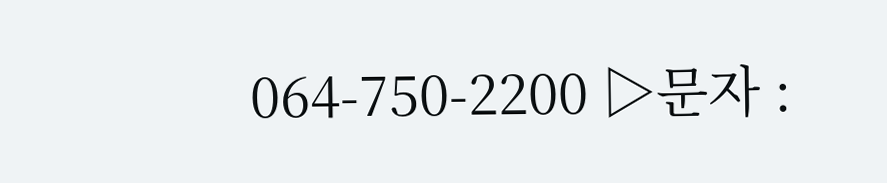064-750-2200 ▷문자 :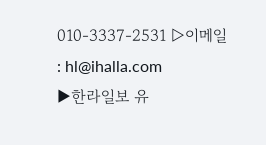010-3337-2531 ▷이메일 : hl@ihalla.com
▶한라일보 유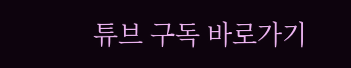튜브 구독 바로가기